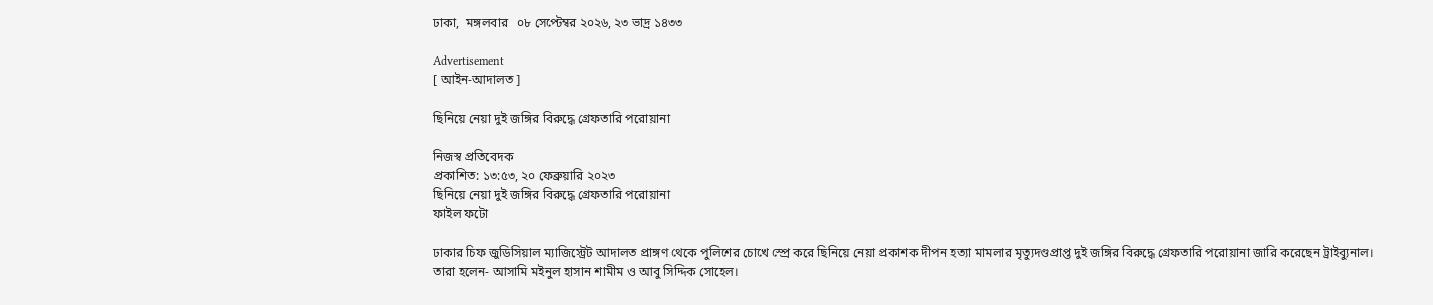ঢাকা,  মঙ্গলবার   ০৮ সেপ্টেম্বর ২০২৬, ২৩ ভাদ্র ১৪৩৩

Advertisement
[ আইন-আদালত ]

ছিনিয়ে নেয়া দুই জঙ্গির বিরুদ্ধে গ্রেফতারি পরোয়ানা

নিজস্ব প্রতিবেদক
প্রকাশিত: ১৩:৫৩, ২০ ফেব্রুয়ারি ২০২৩
ছিনিয়ে নেয়া দুই জঙ্গির বিরুদ্ধে গ্রেফতারি পরোয়ানা
ফাইল ফটো

ঢাকার চিফ জুডিসিয়াল ম্যাজিস্ট্রেট আদালত প্রাঙ্গণ থেকে পুলিশের চোখে স্প্রে করে ছিনিয়ে নেয়া প্রকাশক দীপন হত্যা মামলার মৃত্যুদণ্ডপ্রাপ্ত দুই জঙ্গির বিরুদ্ধে গ্রেফতারি পরোয়ানা জারি করেছেন ট্রাইব্যুনাল। তারা হলেন- আসামি মইনুল হাসান শামীম ও আবু সিদ্দিক সোহেল।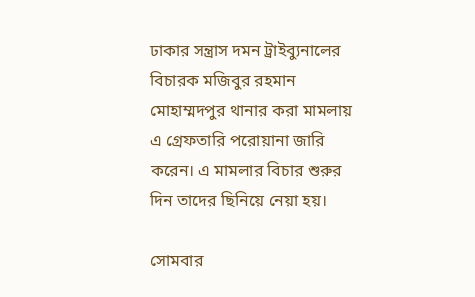ঢাকার সন্ত্রাস দমন ট্রাইব্যুনালের বিচারক মজিবুর রহমান মোহাম্মদপুর থানার করা মামলায় এ গ্রেফতারি পরোয়ানা জারি করেন। এ মামলার বিচার শুরুর দিন তাদের ছিনিয়ে নেয়া হয়।

সোমবার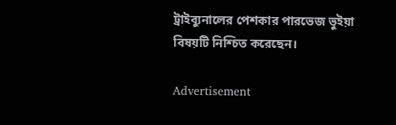ট্রাইব্যুনালের পেশকার পারভেজ ভুইয়া বিষয়টি নিশ্চিত করেছেন।

Advertisement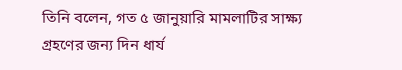তিনি বলেন, গত ৫ জানুয়ারি মামলাটির সাক্ষ্য গ্রহণের জন্য দিন ধার্য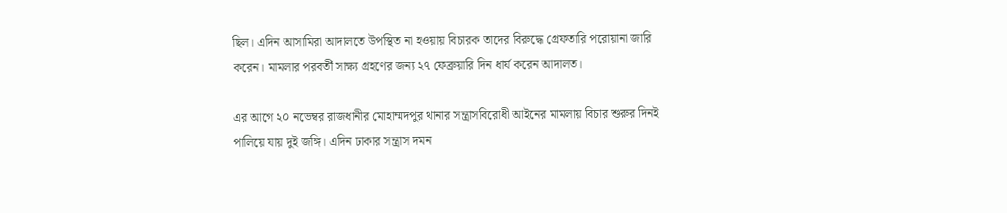ছিল। এদিন আসামিরা আদালতে উপস্থিত না হওয়ায় বিচারক তাদের বিরুদ্ধে গ্রেফতারি পরোয়ানা জারি করেন। মামলার পরবর্তী সাক্ষ্য গ্রহণের জন্য ২৭ ফেব্রুয়ারি দিন ধার্য করেন আদালত।

এর আগে ২০ নভেম্বর রাজধানীর মোহাম্মদপুর থানার সন্ত্রাসবিরোধী আইনের মামলায় বিচার শুরুর দিনই পালিয়ে যায় দুই জঙ্গি। এদিন ঢাকার সন্ত্রাস দমন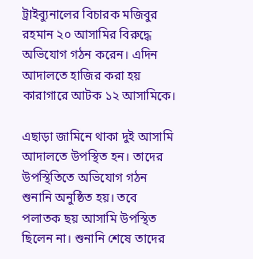ট্রাইব্যুনালের বিচারক মজিবুর রহমান ২০ আসামির বিরুদ্ধে অভিযোগ গঠন করেন। এদিন আদালতে হাজির করা হয় কারাগারে আটক ১২ আসামিকে।

এছাড়া জামিনে থাকা দুই আসামি আদালতে উপস্থিত হন। তাদের উপস্থিতিতে অভিযোগ গঠন শুনানি অনুষ্ঠিত হয়। তবে পলাতক ছয় আসামি উপস্থিত ছিলেন না। শুনানি শেষে তাদের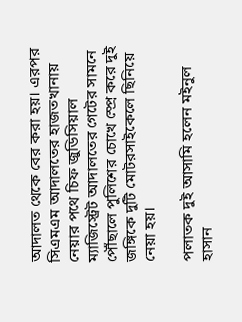আদালত থেকে বের করা হয়। এরপর সিএমএম আদালতের হাজতখানায় নেয়ার পথে চিফ জুডিসিয়াল ম্যাজিস্ট্রেট আদালতের গেটের সামনে পৌঁছালে পুলিশের চোখে স্প্রে করে দুই জঙ্গিকে দুটি মোটরসাইকেলে ছিনিয়ে নেয়া হয়।

পলাতক দুই আসামি হলেন মইনুল হাসান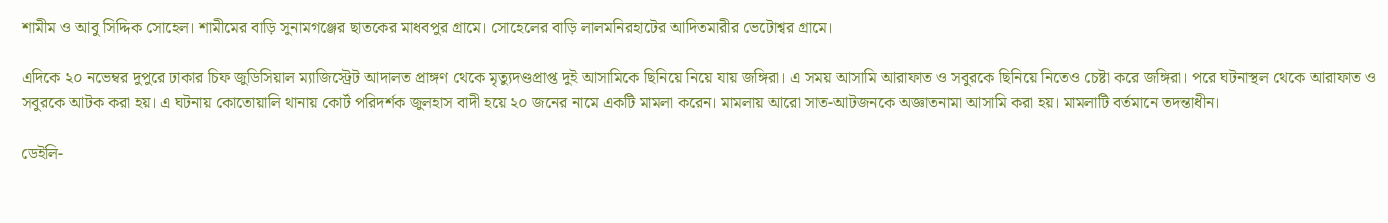শামীম ও আবু সিদ্দিক সোহেল। শামীমের বাড়ি সুনামগঞ্জের ছাতকের মাধবপুর গ্রামে। সোহেলের বাড়ি লালমনিরহাটের আদিতমারীর ভেটোশ্বর গ্রামে।

এদিকে ২০ নভেম্বর দুপুরে ঢাকার চিফ জুডিসিয়াল ম্যাজিস্ট্রেট আদালত প্রাঙ্গণ থেকে মৃত্যুদণ্ডপ্রাপ্ত দুই আসামিকে ছিনিয়ে নিয়ে যায় জঙ্গিরা। এ সময় আসামি আরাফাত ও সবুরকে ছিনিয়ে নিতেও চেষ্টা করে জঙ্গিরা। পরে ঘটনাস্থল থেকে আরাফাত ও সবুরকে আটক করা হয়। এ ঘটনায় কোতোয়ালি থানায় কোর্ট পরিদর্শক জুলহাস বাদী হয়ে ২০ জনের নামে একটি মামলা করেন। মামলায় আরো সাত-আটজনকে অজ্ঞাতনামা আসামি করা হয়। মামলাটি বর্তমানে তদন্তাধীন।

ডেইলি-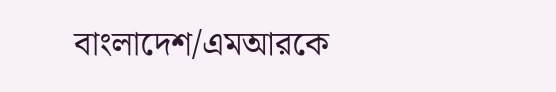বাংলাদেশ/এমআরকে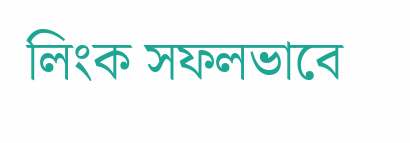লিংক সফলভাবে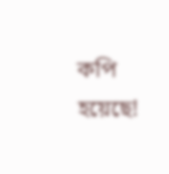কপি হয়েছে!